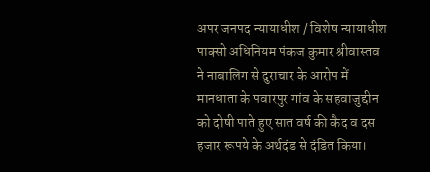अपर जनपद न्यायाधीश / विशेष न्यायाधीश पाक्सो अधिनियम पंकज कुमार श्रीवास्तव ने नाबालिग से दुराचार के आरोप में मानधाता के पवारपुर गांव के सहवाजुद्दीन को दोषी पाते हुए सात वर्ष की कैद व दस हजार रूपये के अर्थदंड से दंडित किया।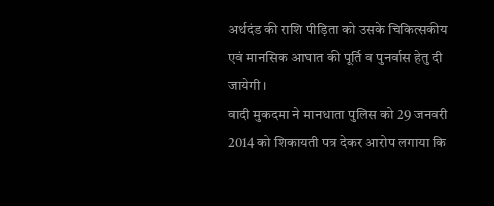अर्थदंड की राशि पीड़िता को उसके चिकित्सकीय एवं मानसिक आघात की पूर्ति व पुनर्वास हेतु दी जायेगी।
वादी मुकदमा ने मानधाता पुलिस को 29 जनवरी 2014 को शिकायती पत्र देकर आरोप लगाया कि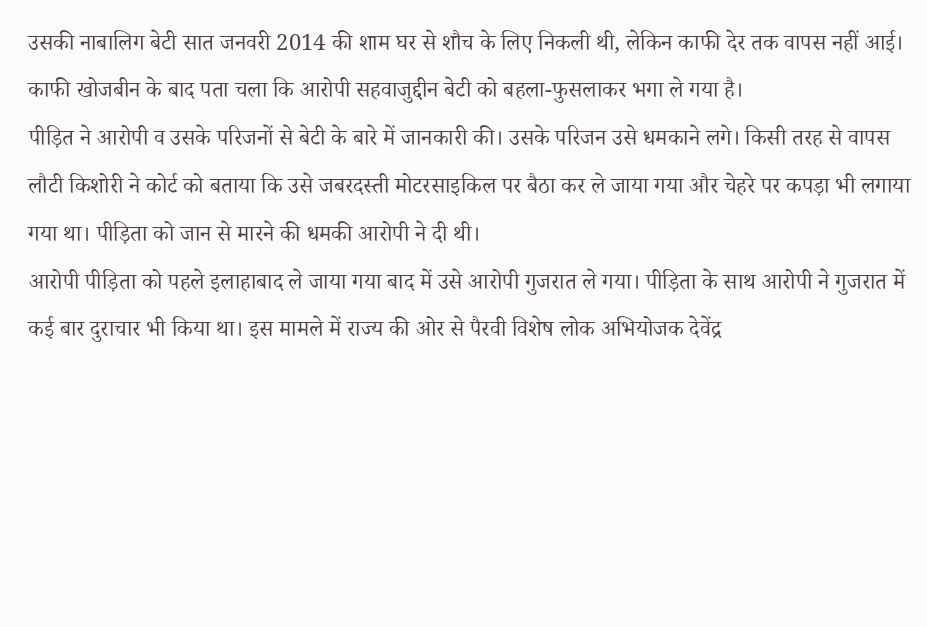उसकी नाबालिग बेटी सात जनवरी 2014 की शाम घर से शौच के लिए निकली थी, लेकिन काफी देर तक वापस नहीं आई। काफी खोजबीन के बाद पता चला कि आरोपी सहवाजुद्दीन बेटी को बहला-फुसलाकर भगा ले गया है।
पीड़ित ने आरोपी व उसके परिजनों से बेटी के बारे में जानकारी की। उसके परिजन उसे धमकाने लगे। किसी तरह से वापस लौटी किशोरी ने कोर्ट को बताया कि उसे जबरदस्ती मोटरसाइकिल पर बैठा कर ले जाया गया और चेहरे पर कपड़ा भी लगाया गया था। पीड़िता को जान से मारने की धमकी आरोपी ने दी थी।
आरोपी पीड़िता को पहले इलाहाबाद ले जाया गया बाद में उसे आरोपी गुजरात ले गया। पीड़िता के साथ आरोपी ने गुजरात में कई बार दुराचार भी किया था। इस मामले में राज्य की ओर से पैरवी विशेष लोक अभियोजक देवेंद्र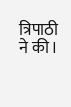त्रिपाठी ने की।